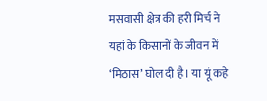मसवासी क्षेत्र की हरी मिर्च ने यहां के किसानों के जीवन में ‘मिठास’ घोल दी है। या यूं कहे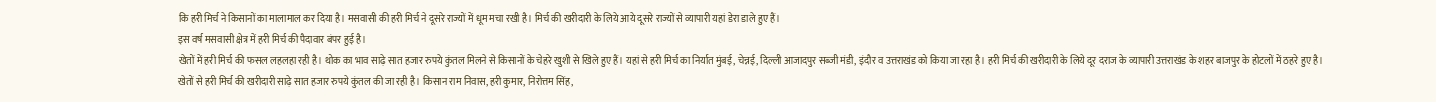कि हरी मिर्च ने किसानों का मालामाल कर दिया है। मसवासी की हरी मिर्च ने दूसरे राज्यों में धूम मचा रखी है। मिर्च की खरीदारी के लिये आये दूसरे राज्यों से व्यापारी यहां डेरा डाले हुए हैं।
इस वर्ष मसवासी क्षेत्र में हरी मिर्च की पैदावार बंपर हुई है।
खेतों में हरी मिर्च की फसल लहलहा रही है। थोक का भाव साढ़े सात हजार रुपये कुंतल मिलने से किसानों के चेहरे खुशी से खिले हुए हैं। यहां से हरी मिर्च का निर्यात मुंबई, चेन्नई, दिल्ली आजादपुर सब्जी मंडी, इंदौर व उत्तराखंड को किया जा रहा है। हरी मिर्च की खरीदारी के लिये दूर दराज के व्यापारी उत्तराखंड के शहर बाजपुर के होटलों में ठहरे हुए है।
खेतों से हरी मिर्च की खरीदारी साढ़े सात हजार रुपये कुंतल की जा रही है। किसान राम निवास, हरी कुमार, निरोत्तम सिंह,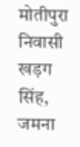मोतीपुरा निवासी खड़ग सिंह, जमना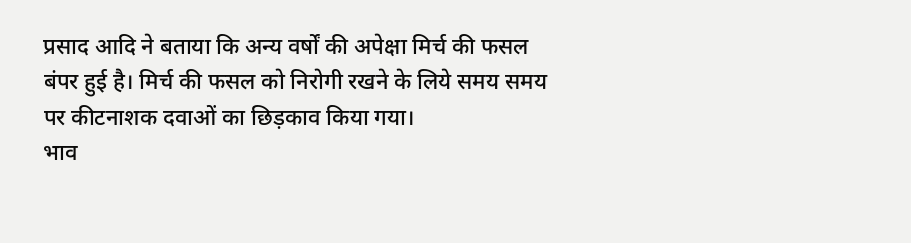प्रसाद आदि ने बताया कि अन्य वर्षों की अपेक्षा मिर्च की फसल बंपर हुई है। मिर्च की फसल को निरोगी रखने के लिये समय समय पर कीटनाशक दवाओं का छिड़काव किया गया।
भाव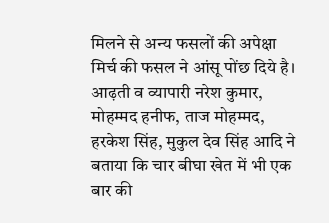मिलने से अन्य फसलों की अपेक्षा मिर्च की फसल ने आंसू पोंछ दिये है।
आढ़ती व व्यापारी नरेश कुमार, मोहम्मद हनीफ, ताज मोहम्मद, हरकेश सिंह, मुकुल देव सिंह आदि ने बताया कि चार बीघा खेत में भी एक बार की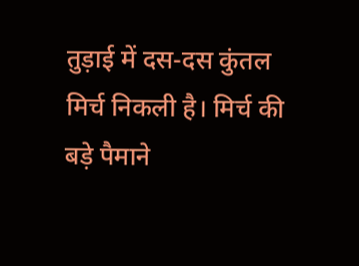तुड़ाई में दस-दस कुंतल मिर्च निकली है। मिर्च की बड़े पैमाने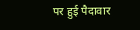पर हुई पैदावार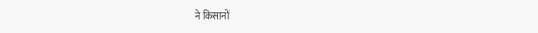ने किसानों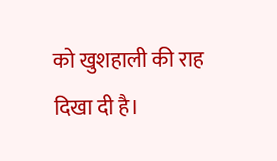को खुशहाली की राह दिखा दी है।